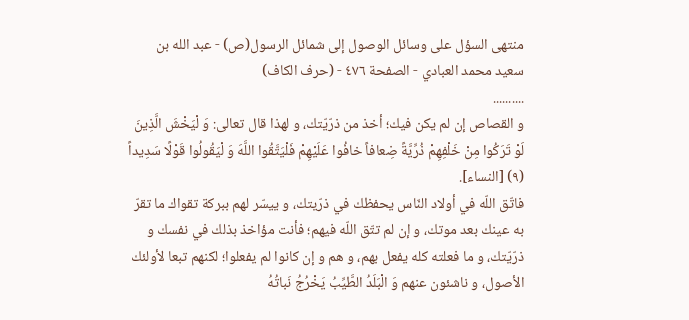منتهى السؤل على وسائل الوصول إلى شمائل الرسول(ص) - عبد الله بن سعيد محمد العبادي - الصفحة ٤٧٦ - (حرف الكاف)
..........
و القصاص إن لم يكن فيك؛ أخذ من ذرّيّتك، و لهذا قال تعالى: وَ لْيَخْشَ الَّذِينَ لَوْ تَرَكُوا مِنْ خَلْفِهِمْ ذُرِّيَّةً ضِعافاً خافُوا عَلَيْهِمْ فَلْيَتَّقُوا اللَّهَ وَ لْيَقُولُوا قَوْلًا سَدِيداً (٩) [النساء].
فاتّق اللّه في أولاد النّاس يحفظك في ذرّيتك، و ييسّر لهم ببركة تقواك ما تقرّ به عينك بعد موتك، و إن لم تتّق اللّه فيهم؛ فأنت مؤاخذ بذلك في نفسك و ذرّيّتك، و ما فعلته كله يفعل بهم، و هم و إن كانوا لم يفعلوا؛ لكنهم تبعا لأولئك الأصول، و ناشئون عنهم وَ الْبَلَدُ الطَّيِّبُ يَخْرُجُ نَباتُهُ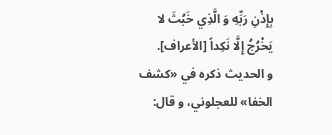بِإِذْنِ رَبِّهِ وَ الَّذِي خَبُثَ لا يَخْرُجُ إِلَّا نَكِداً [الأعراف].
و الحديث ذكره في «كشف الخفا» للعجلوني، و قال: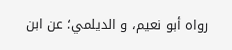رواه أبو نعيم، و الديلمي؛ عن ابن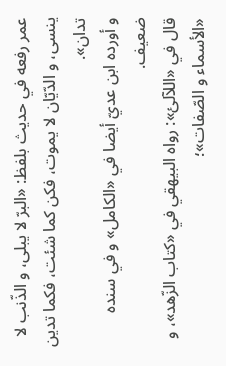عمر رفعه في حديث بلفظ: «البرّ لا يبلى، و الذّنب لا ينسى، و الدّيّان لا يموت، فكن كما شئت، فكما تدين تدان».
و أورده ابن عديّ أيضا في «الكامل» و في سنده ضعيف.
قال في «اللآلئ»: رواه البيهقي في «كتاب الزّهد»، و «الأسماء و الصّفات»؛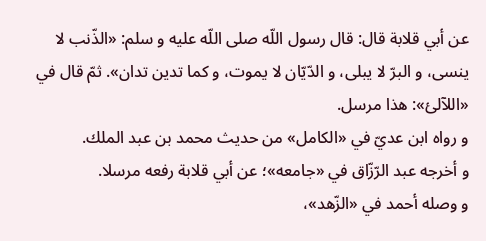عن أبي قلابة قال: قال رسول اللّه صلى اللّه عليه و سلم: «الذّنب لا ينسى، و البرّ لا يبلى، و الدّيّان لا يموت، و كما تدين تدان». ثمّ قال في «اللآلئ»: هذا مرسل.
و رواه ابن عديّ في «الكامل» من حديث محمد بن عبد الملك.
و أخرجه عبد الرّزّاق في «جامعه»؛ عن أبي قلابة رفعه مرسلا.
و وصله أحمد في «الزّهد»،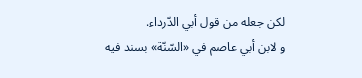لكن جعله من قول أبي الدّرداء.
و لابن أبي عاصم في «السّنّة» بسند فيه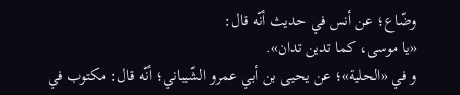وضّاع؛ عن أنس في حديث أنّه قال:
«يا موسى، كما تدين تدان».
و في «الحلية»؛ عن يحيى بن أبي عمرو الشّيباني؛ أنّه قال: مكتوب في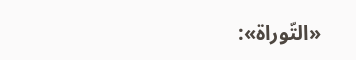«التّوراة»: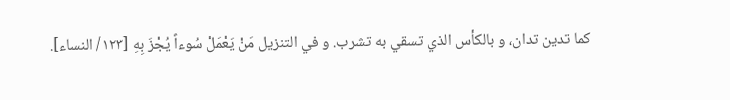كما تدين تدان، و بالكأس الذي تسقي به تشرب. و في التنزيل مَنْ يَعْمَلْ سُوءاً يُجْزَ بِهِ [١٢٣/ النساء].